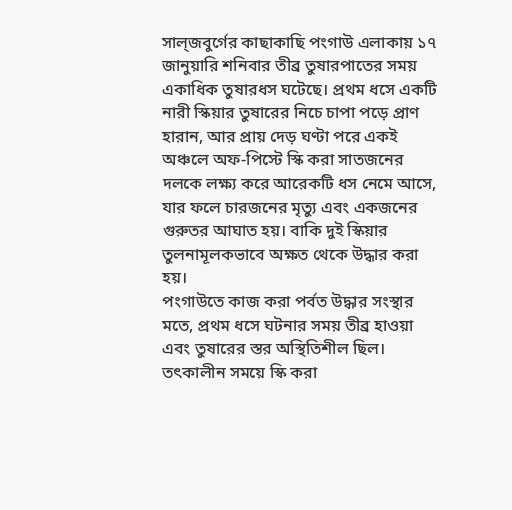সাল্জবুর্গের কাছাকাছি পংগাউ এলাকায় ১৭ জানুয়ারি শনিবার তীব্র তুষারপাতের সময় একাধিক তুষারধস ঘটেছে। প্রথম ধসে একটি নারী স্কিয়ার তুষারের নিচে চাপা পড়ে প্রাণ হারান, আর প্রায় দেড় ঘণ্টা পরে একই অঞ্চলে অফ‑পিস্টে স্কি করা সাতজনের দলকে লক্ষ্য করে আরেকটি ধস নেমে আসে, যার ফলে চারজনের মৃত্যু এবং একজনের গুরুতর আঘাত হয়। বাকি দুই স্কিয়ার তুলনামূলকভাবে অক্ষত থেকে উদ্ধার করা হয়।
পংগাউতে কাজ করা পর্বত উদ্ধার সংস্থার মতে, প্রথম ধসে ঘটনার সময় তীব্র হাওয়া এবং তুষারের স্তর অস্থিতিশীল ছিল। তৎকালীন সময়ে স্কি করা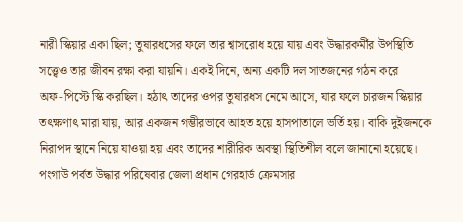নারী স্কিয়ার একা ছিল; তুষারধসের ফলে তার শ্বাসরোধ হয়ে যায় এবং উদ্ধারকর্মীর উপস্থিতি সত্ত্বেও তার জীবন রক্ষা করা যায়নি। একই দিনে, অন্য একটি দল সাতজনের গঠন করে অফ‑পিস্টে স্কি করছিল। হঠাৎ তাদের ওপর তুষারধস নেমে আসে, যার ফলে চারজন স্কিয়ার তৎক্ষণাৎ মারা যায়, আর একজন গম্ভীরভাবে আহত হয়ে হাসপাতালে ভর্তি হয়। বাকি দুইজনকে নিরাপদ স্থানে নিয়ে যাওয়া হয় এবং তাদের শারীরিক অবস্থা স্থিতিশীল বলে জানানো হয়েছে।
পংগাউ পর্বত উদ্ধার পরিষেবার জেলা প্রধান গেরহার্ড ক্রেমসার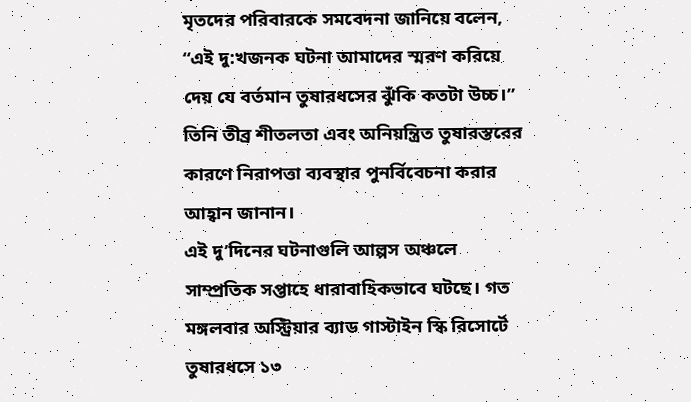মৃতদের পরিবারকে সমবেদনা জানিয়ে বলেন, “এই দু:খজনক ঘটনা আমাদের স্মরণ করিয়ে দেয় যে বর্তমান তুষারধসের ঝুঁকি কতটা উচ্চ।” তিনি তীব্র শীতলতা এবং অনিয়ন্ত্রিত তুষারস্তরের কারণে নিরাপত্তা ব্যবস্থার পুনর্বিবেচনা করার আহ্বান জানান।
এই দু’দিনের ঘটনাগুলি আল্পস অঞ্চলে সাম্প্রতিক সপ্তাহে ধারাবাহিকভাবে ঘটছে। গত মঙ্গলবার অস্ট্রিয়ার ব্যাড গাস্টাইন স্কি রিসোর্টে তুষারধসে ১৩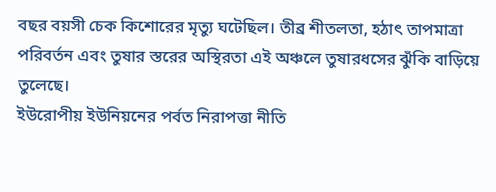বছর বয়সী চেক কিশোরের মৃত্যু ঘটেছিল। তীব্র শীতলতা, হঠাৎ তাপমাত্রা পরিবর্তন এবং তুষার স্তরের অস্থিরতা এই অঞ্চলে তুষারধসের ঝুঁকি বাড়িয়ে তুলেছে।
ইউরোপীয় ইউনিয়নের পর্বত নিরাপত্তা নীতি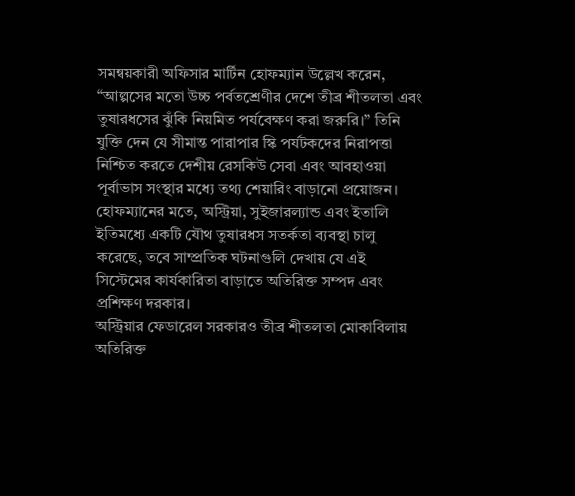সমন্বয়কারী অফিসার মার্টিন হোফম্যান উল্লেখ করেন, “আল্পসের মতো উচ্চ পর্বতশ্রেণীর দেশে তীব্র শীতলতা এবং তুষারধসের ঝুঁকি নিয়মিত পর্যবেক্ষণ করা জরুরি।” তিনি যুক্তি দেন যে সীমান্ত পারাপার স্কি পর্যটকদের নিরাপত্তা নিশ্চিত করতে দেশীয় রেসকিউ সেবা এবং আবহাওয়া পূর্বাভাস সংস্থার মধ্যে তথ্য শেয়ারিং বাড়ানো প্রয়োজন। হোফম্যানের মতে, অস্ট্রিয়া, সুইজারল্যান্ড এবং ইতালি ইতিমধ্যে একটি যৌথ তুষারধস সতর্কতা ব্যবস্থা চালু করেছে, তবে সাম্প্রতিক ঘটনাগুলি দেখায় যে এই সিস্টেমের কার্যকারিতা বাড়াতে অতিরিক্ত সম্পদ এবং প্রশিক্ষণ দরকার।
অস্ট্রিয়ার ফেডারেল সরকারও তীব্র শীতলতা মোকাবিলায় অতিরিক্ত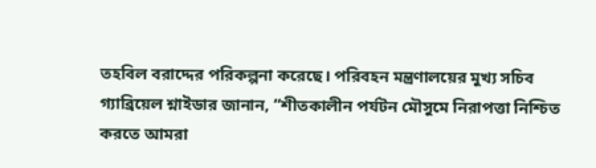তহবিল বরাদ্দের পরিকল্পনা করেছে। পরিবহন মন্ত্রণালয়ের মুখ্য সচিব গ্যাব্রিয়েল শ্নাইডার জানান, “শীতকালীন পর্যটন মৌসুমে নিরাপত্তা নিশ্চিত করতে আমরা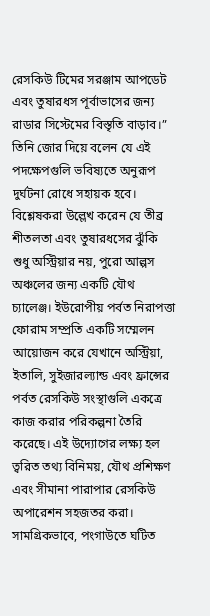রেসকিউ টিমের সরঞ্জাম আপডেট এবং তুষারধস পূর্বাভাসের জন্য রাডার সিস্টেমের বিস্তৃতি বাড়াব।” তিনি জোর দিয়ে বলেন যে এই পদক্ষেপগুলি ভবিষ্যতে অনুরূপ দুর্ঘটনা রোধে সহায়ক হবে।
বিশ্লেষকরা উল্লেখ করেন যে তীব্র শীতলতা এবং তুষারধসের ঝুঁকি শুধু অস্ট্রিয়ার নয়, পুরো আল্পস অঞ্চলের জন্য একটি যৌথ চ্যালেঞ্জ। ইউরোপীয় পর্বত নিরাপত্তা ফোরাম সম্প্রতি একটি সম্মেলন আয়োজন করে যেখানে অস্ট্রিয়া, ইতালি, সুইজারল্যান্ড এবং ফ্রান্সের পর্বত রেসকিউ সংস্থাগুলি একত্রে কাজ করার পরিকল্পনা তৈরি করেছে। এই উদ্যোগের লক্ষ্য হল ত্বরিত তথ্য বিনিময়, যৌথ প্রশিক্ষণ এবং সীমানা পারাপার রেসকিউ অপারেশন সহজতর করা।
সামগ্রিকভাবে, পংগাউতে ঘটিত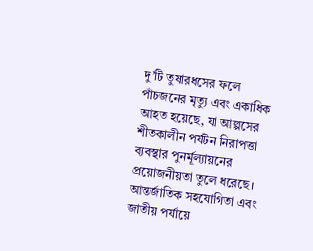দু’টি তুষারধসের ফলে পাঁচজনের মৃত্যু এবং একাধিক আহত হয়েছে, যা আল্পসের শীতকালীন পর্যটন নিরাপত্তা ব্যবস্থার পুনর্মূল্যায়নের প্রয়োজনীয়তা তুলে ধরেছে। আন্তর্জাতিক সহযোগিতা এবং জাতীয় পর্যায়ে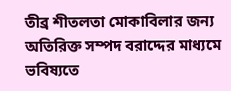তীব্র শীতলতা মোকাবিলার জন্য অতিরিক্ত সম্পদ বরাদ্দের মাধ্যমে ভবিষ্যতে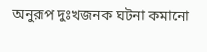অনুরূপ দুঃখজনক ঘটনা কমানো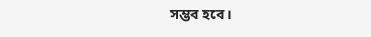সম্ভব হবে।